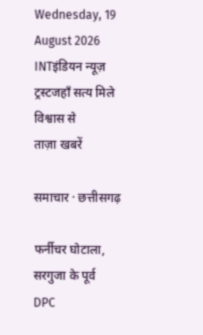Wednesday, 19 August 2026
INTइंडियन न्यूज़ ट्रस्टजहाँ सत्य मिले विश्वास से
ताज़ा खबरें

समाचार · छत्तीसगढ़

फर्नीचर घोटाला, सरगुजा के पूर्व DPC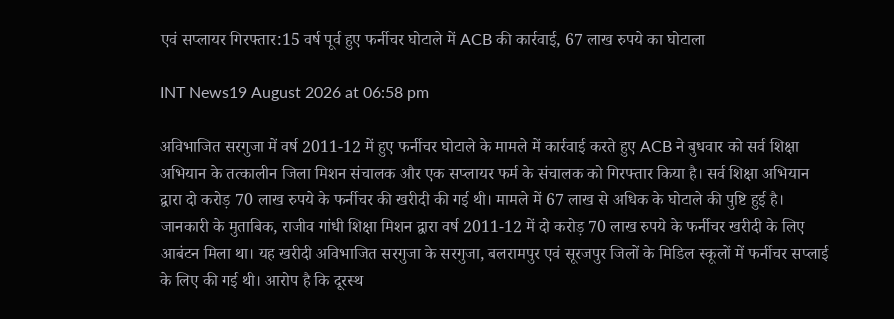एवं सप्लायर गिरफ्तार:15 वर्ष पूर्व हुए फर्नीचर घोटाले में ACB की कार्रवाई, 67 लाख रुपये का घोटाला

INT News19 August 2026 at 06:58 pm

अविभाजित सरगुजा में वर्ष 2011-12 में हुए फर्नीचर घोटाले के मामले में कार्रवाई करते हुए ACB ने बुधवार को सर्व शिक्षा अभियान के तत्कालीन जिला मिशन संचालक और एक सप्लायर फर्म के संचालक को गिरफ्तार किया है। सर्व शिक्षा अभियान द्वारा दो करोड़ 70 लाख रुपये के फर्नीचर की खरीदी की गई थी। मामले में 67 लाख से अधिक के घोटाले की पुष्टि हुई है। जानकारी के मुताबिक, राजीव गांधी शिक्षा मिशन द्वारा वर्ष 2011-12 में दो करोड़ 70 लाख रुपये के फर्नीचर खरीदी के लिए आबंटन मिला था। यह खरीदी अविभाजित सरगुजा के सरगुजा, बलरामपुर एवं सूरजपुर जिलों के मिडिल स्कूलों में फर्नीचर सप्लाई के लिए की गई थी। आरोप है कि दूरस्थ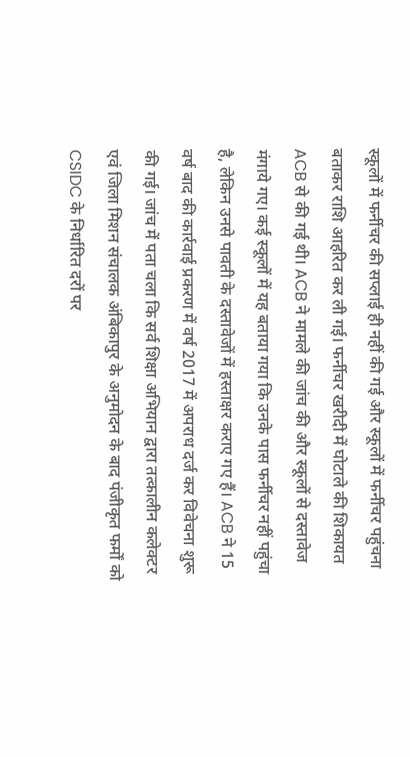स्कूलों में फर्नीचर की सप्लाई ही नहीं की गई और स्कूलों में फर्नीचर पहुंचना बताकर राशि आहरित कर ली गई। फर्नीचर खरीदी में घोटाले की शिकायत ACB से की गई थी। ACB ने मामले की जांच की और स्कूलों से दस्तावेज मंगाये गए। कई स्कूलों में यह बताया गया कि उनके पास फर्नीचर नहीं पहुंचा है, लेकिन उनसे पावती के दस्तावेजों में हस्ताक्षर कराए गए हैं। ACB ने 15 वर्ष बाद की कार्रवाई प्रकरण में वर्ष 2017 में अपराध दर्ज कर विवेचना शुरू की गई। जांच में पता चला कि सर्व शिक्षा अभियान द्वारा तत्कालीन कलेक्टर एवं जिला मिशन संचालक अंबिकापुर के अनुमोदन के बाद पंजीकृत फर्मों को CSIDC के निर्धारित दरों पर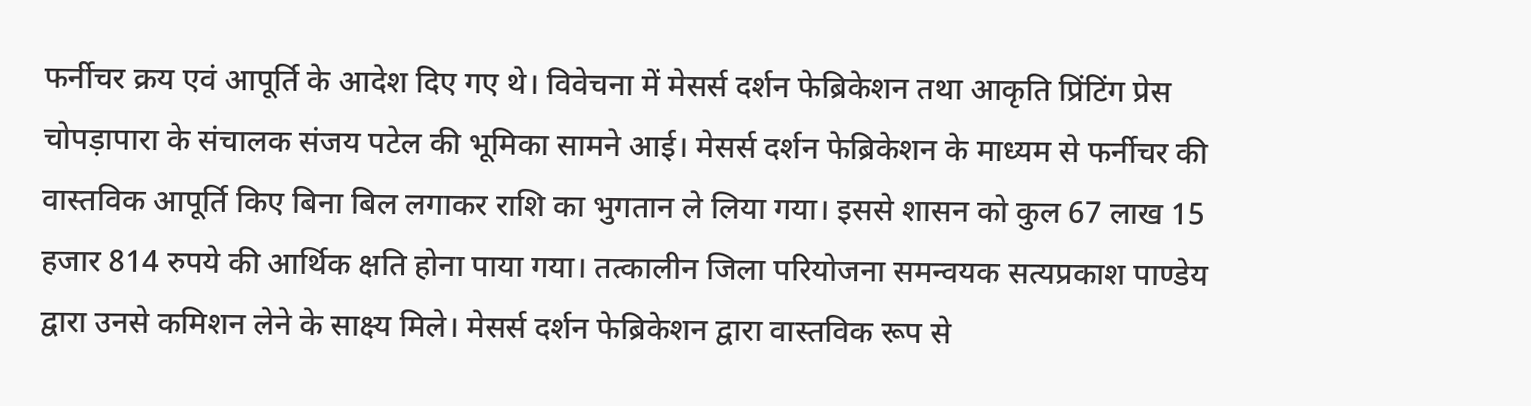फर्नीचर क्रय एवं आपूर्ति के आदेश दिए गए थे। विवेचना में मेसर्स दर्शन फेब्रिकेशन तथा आकृति प्रिंटिंग प्रेस चोपड़ापारा के संचालक संजय पटेल की भूमिका सामने आई। मेसर्स दर्शन फेब्रिकेशन के माध्यम से फर्नीचर की वास्तविक आपूर्ति किए बिना बिल लगाकर राशि का भुगतान ले लिया गया। इससे शासन को कुल 67 लाख 15 हजार 814 रुपये की आर्थिक क्षति होना पाया गया। तत्कालीन जिला परियोजना समन्वयक सत्यप्रकाश पाण्डेय द्वारा उनसे कमिशन लेने के साक्ष्य मिले। मेसर्स दर्शन फेब्रिकेशन द्वारा वास्तविक रूप से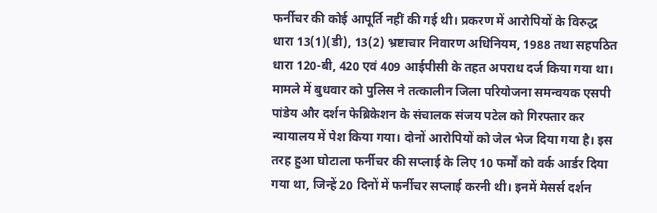फर्नीचर की कोई आपूर्ति नहीं की गई थी। प्रकरण में आरोपियों के विरुद्ध धारा 13(1)(डी), 13(2) भ्रष्टाचार निवारण अधिनियम, 1988 तथा सहपठित धारा 120-बी, 420 एवं 409 आईपीसी के तहत अपराध दर्ज किया गया था। मामले में बुधवार को पुलिस ने तत्कालीन जिला परियोजना समन्वयक एसपी पांडेय और दर्शन फेब्रिकेशन के संचालक संजय पटेल को गिरफ्तार कर न्यायालय में पेश किया गया। दोनों आरोपियों को जेल भेज दिया गया है। इस तरह हुआ घोटाला फर्नीचर की सप्लाई के लिए 10 फर्मों को वर्क आर्डर दिया गया था, जिन्हें 20 दिनों में फर्नीचर सप्लाई करनी थी। इनमें मेसर्स दर्शन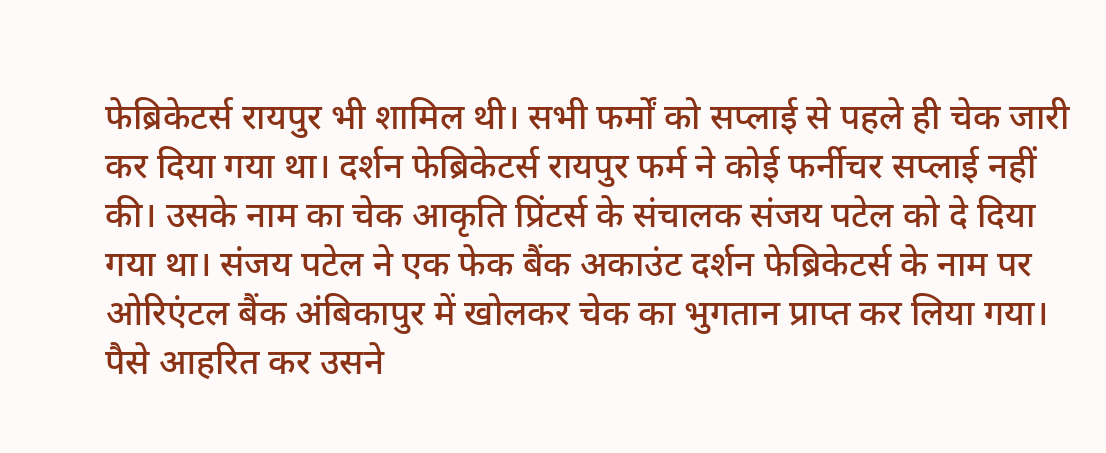फेब्रिकेटर्स रायपुर भी शामिल थी। सभी फर्मों को सप्लाई से पहले ही चेक जारी कर दिया गया था। दर्शन फेब्रिकेटर्स रायपुर फर्म ने कोई फर्नीचर सप्लाई नहीं की। उसके नाम का चेक आकृति प्रिंटर्स के संचालक संजय पटेल को दे दिया गया था। संजय पटेल ने एक फेक बैंक अकाउंट दर्शन फेब्रिकेटर्स के नाम पर ओरिएंटल बैंक अंबिकापुर में खोलकर चेक का भुगतान प्राप्त कर लिया गया। पैसे आहरित कर उसने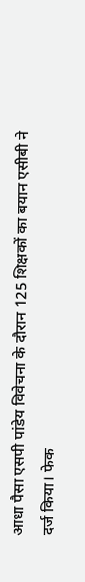आधा पैसा एसपी पांडेय विवेचना के दौरान 125 शिक्षकों का बयान एसीबी ने दर्ज किया। फेक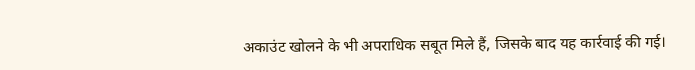अकाउंट खोलने के भी अपराधिक सबूत मिले हैं, जिसके बाद यह कार्रवाई की गई।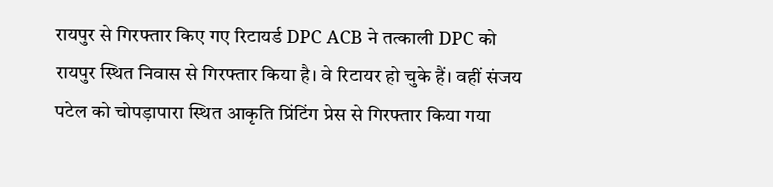रायपुर से गिरफ्तार किए गए रिटायर्ड DPC ACB ने तत्काली DPC को रायपुर स्थित निवास से गिरफ्तार किया है। वे रिटायर हो चुके हैं। वहीं संजय पटेल को चोपड़ापारा स्थित आकृति प्रिंटिंग प्रेस से गिरफ्तार किया गया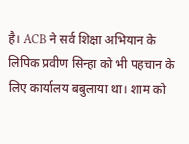है। ACB ने सर्व शिक्षा अभियान के लिपिक प्रवीण सिन्हा को भी पहचान के लिए कार्यालय बबुलाया था। शाम को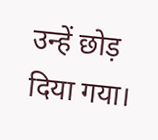उन्हें छोड़ दिया गया।